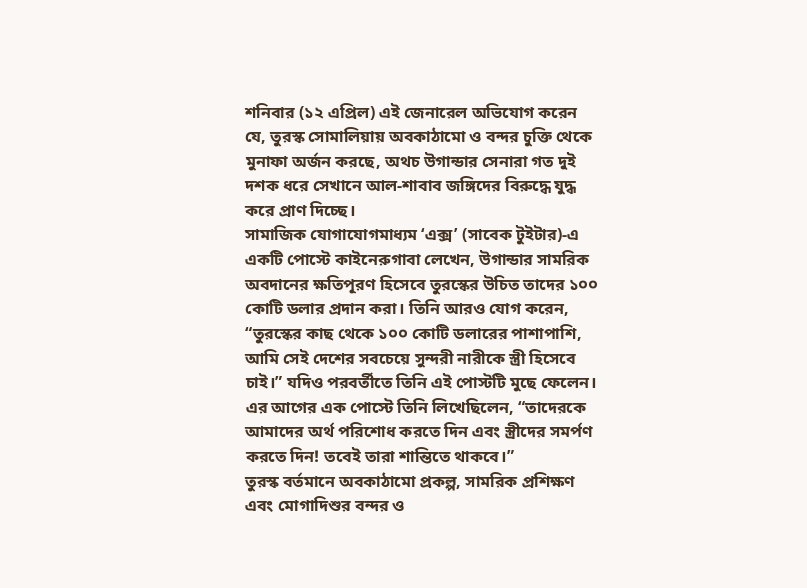শনিবার (১২ এপ্রিল) এই জেনারেল অভিযোগ করেন যে, তুরস্ক সোমালিয়ায় অবকাঠামো ও বন্দর চুক্তি থেকে মুনাফা অর্জন করছে, অথচ উগান্ডার সেনারা গত দুই দশক ধরে সেখানে আল-শাবাব জঙ্গিদের বিরুদ্ধে যুদ্ধ করে প্রাণ দিচ্ছে।
সামাজিক যোগাযোগমাধ্যম ‘এক্স’ (সাবেক টুইটার)-এ একটি পোস্টে কাইনেরুগাবা লেখেন, উগান্ডার সামরিক অবদানের ক্ষতিপূরণ হিসেবে তুরস্কের উচিত তাদের ১০০ কোটি ডলার প্রদান করা। তিনি আরও যোগ করেন, “তুরস্কের কাছ থেকে ১০০ কোটি ডলারের পাশাপাশি, আমি সেই দেশের সবচেয়ে সুন্দরী নারীকে স্ত্রী হিসেবে চাই।” যদিও পরবর্তীতে তিনি এই পোস্টটি মুছে ফেলেন।
এর আগের এক পোস্টে তিনি লিখেছিলেন, “তাদেরকে আমাদের অর্থ পরিশোধ করতে দিন এবং স্ত্রীদের সমর্পণ করতে দিন! তবেই তারা শান্তিতে থাকবে।”
তুরস্ক বর্তমানে অবকাঠামো প্রকল্প, সামরিক প্রশিক্ষণ এবং মোগাদিশুর বন্দর ও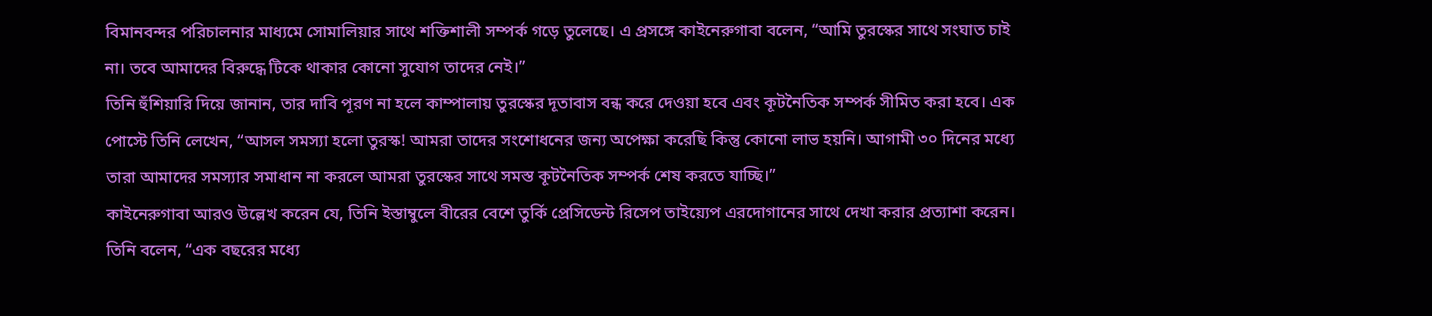বিমানবন্দর পরিচালনার মাধ্যমে সোমালিয়ার সাথে শক্তিশালী সম্পর্ক গড়ে তুলেছে। এ প্রসঙ্গে কাইনেরুগাবা বলেন, “আমি তুরস্কের সাথে সংঘাত চাই না। তবে আমাদের বিরুদ্ধে টিকে থাকার কোনো সুযোগ তাদের নেই।”
তিনি হুঁশিয়ারি দিয়ে জানান, তার দাবি পূরণ না হলে কাম্পালায় তুরস্কের দূতাবাস বন্ধ করে দেওয়া হবে এবং কূটনৈতিক সম্পর্ক সীমিত করা হবে। এক পোস্টে তিনি লেখেন, “আসল সমস্যা হলো তুরস্ক! আমরা তাদের সংশোধনের জন্য অপেক্ষা করেছি কিন্তু কোনো লাভ হয়নি। আগামী ৩০ দিনের মধ্যে তারা আমাদের সমস্যার সমাধান না করলে আমরা তুরস্কের সাথে সমস্ত কূটনৈতিক সম্পর্ক শেষ করতে যাচ্ছি।”
কাইনেরুগাবা আরও উল্লেখ করেন যে, তিনি ইস্তাম্বুলে বীরের বেশে তুর্কি প্রেসিডেন্ট রিসেপ তাইয়্যেপ এরদোগানের সাথে দেখা করার প্রত্যাশা করেন। তিনি বলেন, “এক বছরের মধ্যে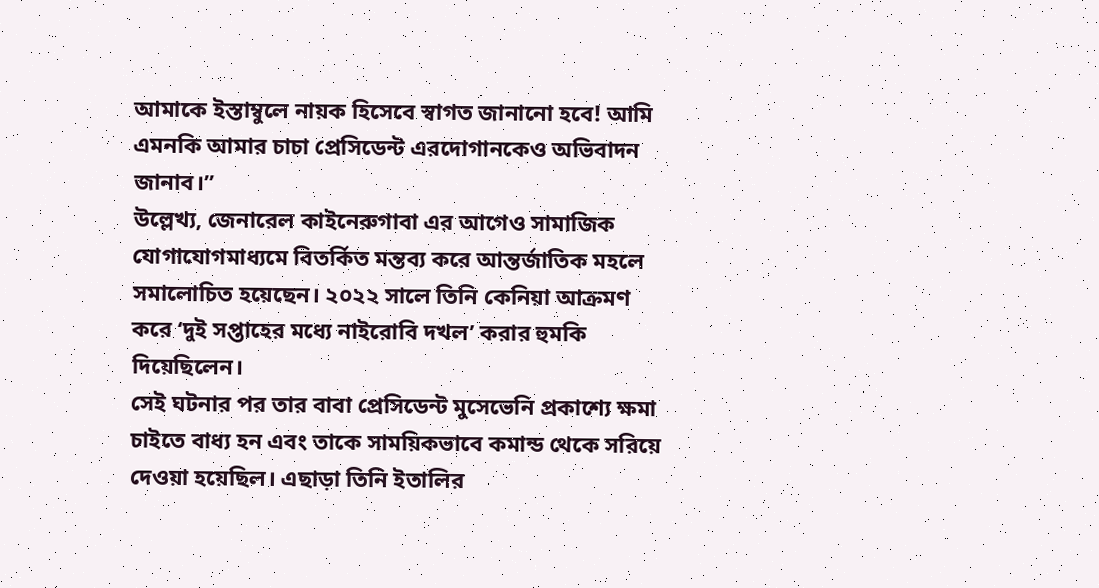আমাকে ইস্তাম্বুলে নায়ক হিসেবে স্বাগত জানানো হবে! আমি এমনকি আমার চাচা প্রেসিডেন্ট এরদোগানকেও অভিবাদন জানাব।”
উল্লেখ্য, জেনারেল কাইনেরুগাবা এর আগেও সামাজিক যোগাযোগমাধ্যমে বিতর্কিত মন্তব্য করে আন্তর্জাতিক মহলে সমালোচিত হয়েছেন। ২০২২ সালে তিনি কেনিয়া আক্রমণ করে ‘দুই সপ্তাহের মধ্যে নাইরোবি দখল’ করার হুমকি দিয়েছিলেন।
সেই ঘটনার পর তার বাবা প্রেসিডেন্ট মুসেভেনি প্রকাশ্যে ক্ষমা চাইতে বাধ্য হন এবং তাকে সাময়িকভাবে কমান্ড থেকে সরিয়ে দেওয়া হয়েছিল। এছাড়া তিনি ইতালির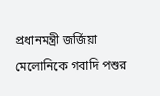প্রধানমন্ত্রী জর্জিয়া মেলোনিকে গবাদি পশুর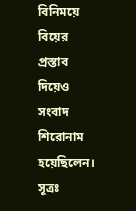বিনিময়ে বিয়ের প্রস্তাব দিয়েও সংবাদ শিরোনাম হয়েছিলেন।
সূত্রঃ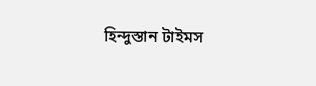হিন্দুস্তান টাইমস